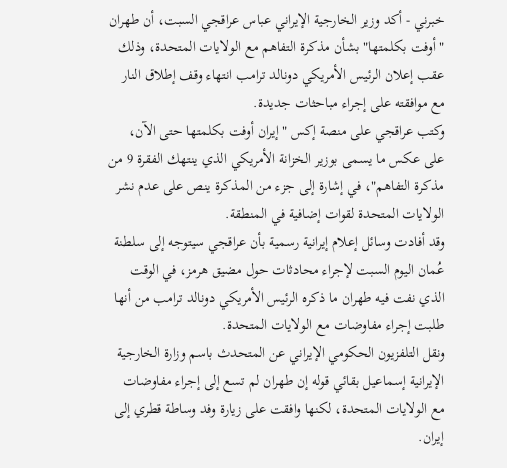خبرني - أكد وزير الخارجية الإيراني عباس عراقجي السبت، أن طهران "أوفت بكلمتها" بشأن مذكرة التفاهم مع الولايات المتحدة، وذلك عقب إعلان الرئيس الأمريكي دونالد ترامب انتهاء وقف إطلاق النار مع موافقته على إجراء مباحثات جديدة.
وكتب عراقجي على منصة إكس "إيران أوفت بكلمتها حتى الآن، على عكس ما يسمى بوزير الخزانة الأمريكي الذي ينتهك الفقرة 9 من مذكرة التفاهم"، في إشارة إلى جزء من المذكرة ينص على عدم نشر الولايات المتحدة لقوات إضافية في المنطقة.
وقد أفادت وسائل إعلام إيرانية رسمية بأن عراقجي سيتوجه إلى سلطنة عُمان اليوم السبت لإجراء محادثات حول مضيق هرمز، في الوقت الذي نفت فيه طهران ما ذكره الرئيس الأمريكي دونالد ترامب من أنها طلبت إجراء مفاوضات مع الولايات المتحدة.
ونقل التلفزيون الحكومي الإيراني عن المتحدث باسم وزارة الخارجية الإيرانية إسماعيل بقائي قوله إن طهران لم تسع إلى إجراء مفاوضات مع الولايات المتحدة، لكنها وافقت على زيارة وفد وساطة قطري إلى إيران.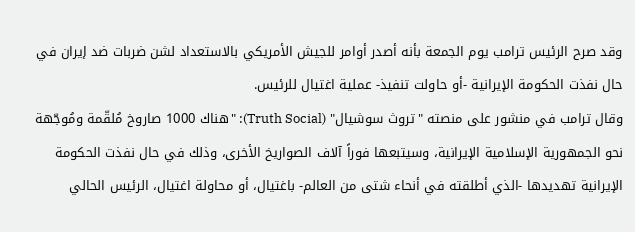وقد صرح الرئيس ترامب يوم الجمعة بأنه أصدر أوامر للجيش الأمريكي بالاستعداد لشن ضربات ضد إيران في حال نفذت الحكومة الإيرانية -أو حاولت تنفيذ- عملية اغتيال للرئيس.
وقال ترامب في منشور على منصته "تروث سوشيال" (Truth Social): "هناك 1000 صاروخ مُلقّمة ومُوجّهة نحو الجمهورية الإسلامية الإيرانية، وسيتبعها فوراً آلاف الصواريخ الأخرى، وذلك في حال نفذت الحكومة الإيرانية تهديدها -الذي أطلقته في أنحاء شتى من العالم- باغتيال، أو محاولة اغتيال، الرئيس الحالي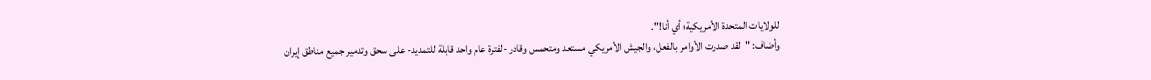للولايات المتحدة الأمريكية؛ أي أنا!".
وأضاف: "لقد صدرت الأوامر بالفعل، والجيش الأمريكي مستعد ومتحمس وقادر -لفترة عام واحد قابلة للتمديد- على سحق وتدمير جميع مناطق إيران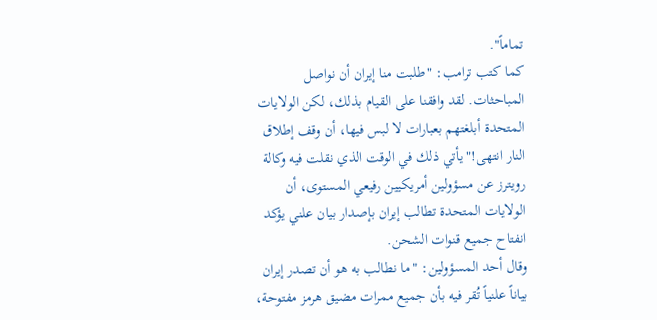تماماً".
كما كتب ترامب: "طلبت منا إيران أن نواصل المباحثات. لقد وافقنا على القيام بذلك، لكن الولايات المتحدة أبلغتهم بعبارات لا لبس فيها، أن وقف إطلاق النار انتهى!"يأتي ذلك في الوقت الذي نقلت فيه وكالة رويترز عن مسؤولين أمريكيين رفيعي المستوى، أن الولايات المتحدة تطالب إيران بإصدار بيان علني يؤكد انفتاح جميع قنوات الشحن.
وقال أحد المسؤولين: "ما نطالب به هو أن تصدر إيران بياناً علنياً تُقر فيه بأن جميع ممرات مضيق هرمز مفتوحة،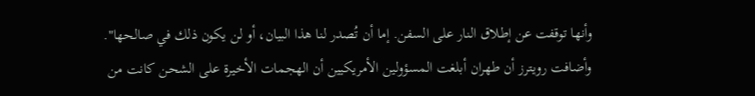وأنها توقفت عن إطلاق النار على السفن. إما أن تُصدر لنا هذا البيان، أو لن يكون ذلك في صالحها".
وأضافت رويترز أن طهران أبلغت المسؤولين الأمريكيين أن الهجمات الأخيرة على الشحن كانت من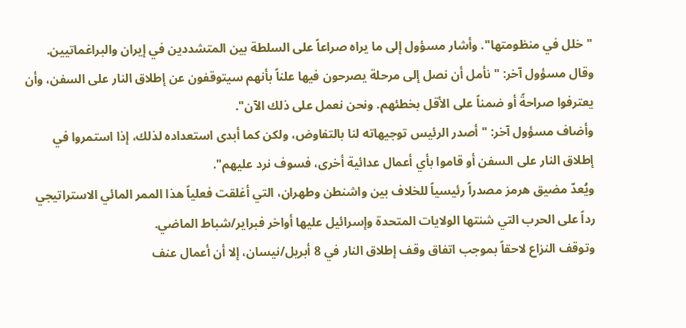"خلل في منظومتها". وأشار مسؤول إلى ما يراه صراعاً على السلطة بين المتشددين في إيران والبراغماتيين.
وقال مسؤول آخر: "نأمل أن نصل إلى مرحلة يصرحون فيها علناً بأنهم سيتوقفون عن إطلاق النار على السفن، وأن يعترفوا صراحةً أو ضمناً على الأقل بخطئهم. ونحن نعمل على ذلك الآن".
وأضاف مسؤول آخر: "أصدر الرئيس توجيهاته لنا بالتفاوض، ولكن كما أبدى استعداده لذلك، إذا استمروا في إطلاق النار على السفن أو قاموا بأي أعمال عدائية أخرى، فسوف نرد عليهم".
ويُعدّ مضيق هرمز مصدراً رئيسياً للخلاف بين واشنطن وطهران، التي أغلقت فعلياً هذا الممر المائي الاستراتيجي رداً على الحرب التي شنتها الولايات المتحدة وإسرائيل عليها أواخر فبراير/شباط الماضي.
وتوقف النزاع لاحقاً بموجب اتفاق وقف إطلاق النار في 8 أبريل/نيسان، إلا أن أعمال عنف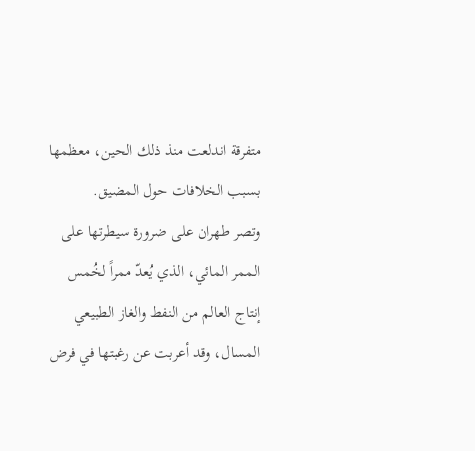متفرقة اندلعت منذ ذلك الحين، معظمها بسبب الخلافات حول المضيق.
وتصر طهران على ضرورة سيطرتها على الممر المائي، الذي يُعدّ ممراً لخُمس إنتاج العالم من النفط والغاز الطبيعي المسال، وقد أعربت عن رغبتها في فرض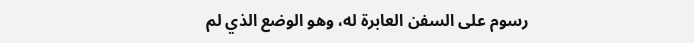رسوم على السفن العابرة له، وهو الوضع الذي لم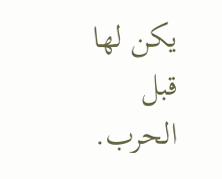يكن لها قبل الحرب.